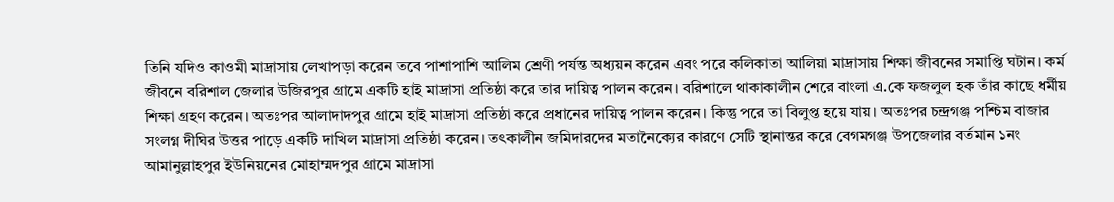তিনি যদিও কাওমী মাদ্রাসায় লেখাপড়া করেন তবে পাশাপাশি আলিম শ্রেণী পর্যন্ত অধ্যয়ন করেন এবং পরে কলিকাতা আলিয়া মাদ্রাসায় শিক্ষা জীবনের সমাপ্তি ঘটান। কর্ম জীবনে বরিশাল জেলার উজিরপুর গ্রামে একটি হাই মাদ্রাসা প্রতিষ্ঠা করে তার দায়িত্ব পালন করেন। বরিশালে থাকাকালীন শেরে বাংলা এ.কে ফজলুল হক তাঁর কাছে ধর্মীয় শিক্ষা গ্রহণ করেন। অতঃপর আলাদাদপুর গ্রামে হাই মাদ্রাসা প্রতিষ্ঠা করে প্রধানের দায়িত্ব পালন করেন। কিন্তু পরে তা বিলুপ্ত হয়ে যায়। অতঃপর চন্দ্রগঞ্জ পশ্চিম বাজার সংলগ্ন দীঘির উত্তর পাড়ে একটি দাখিল মাদ্রাসা প্রতিষ্ঠা করেন। তৎকালীন জমিদারদের মতানৈক্যের কারণে সেটি স্থানান্তর করে বেগমগঞ্জ উপজেলার বর্তমান ১নং আমানুল্লাহপুর ইউনিয়নের মোহাম্মদপুর গ্রামে মাদ্রাসা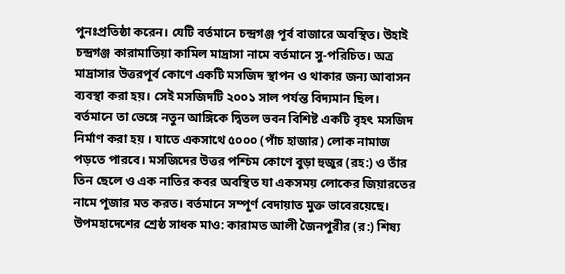পুনঃপ্রতিষ্ঠা করেন। যেটি বর্তমানে চন্দ্রগঞ্জ পূর্ব বাজারে অবস্থিত। উহাই চন্দ্রগঞ্জ কারামাতিয়া কামিল মাদ্রাসা নামে বর্তমানে সু-পরিচিত। অত্র মাদ্রাসার উত্তরপূর্ব কোণে একটি মসজিদ স্থাপন ও থাকার জন্য আবাসন ব্যবস্থা করা হয়। সেই মসজিদটি ২০০১ সাল পর্যন্ত বিদ্যমান ছিল। বর্তমানে তা ভেঙ্গে নতুন আঙ্গিকে দ্বিতল ভবন বিশিষ্ট একটি বৃহৎ মসজিদ নির্মাণ করা হয় । যাতে একসাথে ৫০০০ (পাঁচ হাজার) লোক নামাজ পড়তে পারবে। মসজিদের উত্তর পশ্চিম কোণে বুড়া হুজুর (রহ:) ও তাঁর তিন ছেলে ও এক নাতির কবর অবস্থিত যা একসময় লোকের জিয়ারতের নামে পূজার মত করত। বর্তমানে সম্পূর্ণ বেদায়াত মুক্ত ভাবেরয়েছে। উপমহাদেশের শ্রেষ্ঠ সাধক মাও: কারামত আলী জৈনপুরীর (র:) শিষ্য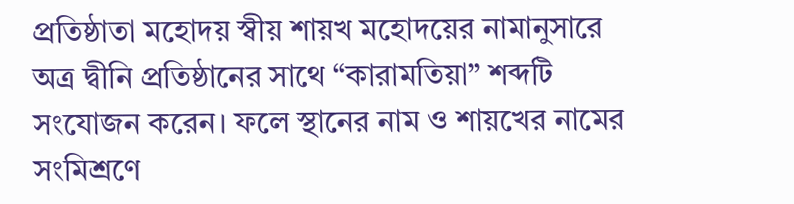প্রতিষ্ঠাতা মহোদয় স্বীয় শায়খ মহোদয়ের নামানুসারে অত্র দ্বীনি প্রতিষ্ঠানের সাথে “কারামতিয়া” শব্দটি সংযোজন করেন। ফলে স্থানের নাম ও শায়খের নামের সংমিশ্রণে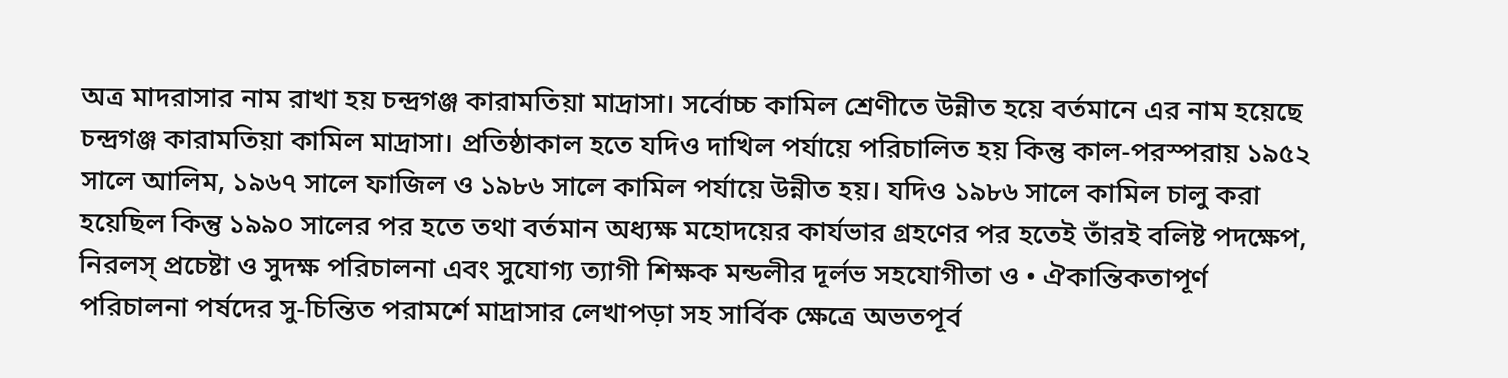অত্র মাদরাসার নাম রাখা হয় চন্দ্রগঞ্জ কারামতিয়া মাদ্রাসা। সর্বোচ্চ কামিল শ্রেণীতে উন্নীত হয়ে বর্তমানে এর নাম হয়েছে চন্দ্রগঞ্জ কারামতিয়া কামিল মাদ্রাসা। প্রতিষ্ঠাকাল হতে যদিও দাখিল পর্যায়ে পরিচালিত হয় কিন্তু কাল-পরস্পরায় ১৯৫২ সালে আলিম, ১৯৬৭ সালে ফাজিল ও ১৯৮৬ সালে কামিল পর্যায়ে উন্নীত হয়। যদিও ১৯৮৬ সালে কামিল চালু করা হয়েছিল কিন্তু ১৯৯০ সালের পর হতে তথা বর্তমান অধ্যক্ষ মহোদয়ের কার্যভার গ্রহণের পর হতেই তাঁরই বলিষ্ট পদক্ষেপ, নিরলস্ প্রচেষ্টা ও সুদক্ষ পরিচালনা এবং সুযোগ্য ত্যাগী শিক্ষক মন্ডলীর দূর্লভ সহযোগীতা ও • ঐকান্তিকতাপূর্ণ পরিচালনা পর্ষদের সু-চিন্তিত পরামর্শে মাদ্রাসার লেখাপড়া সহ সার্বিক ক্ষেত্রে অভতপূর্ব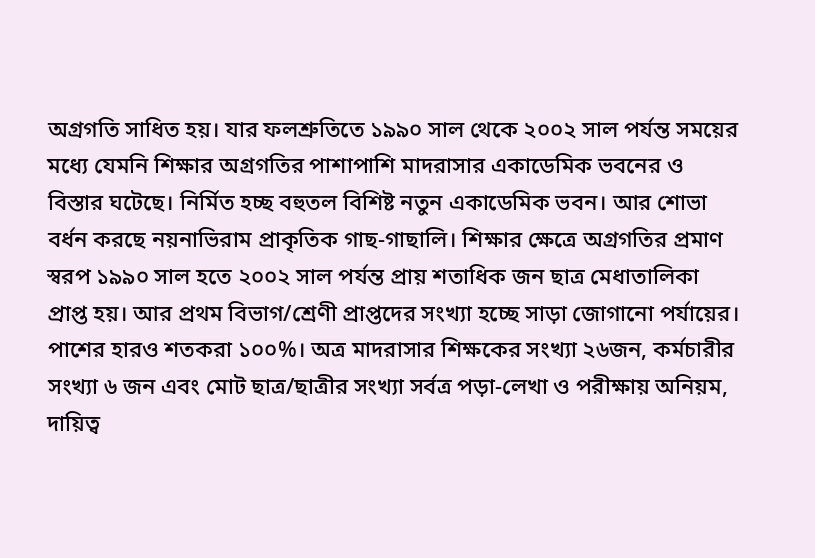অগ্রগতি সাধিত হয়। যার ফলশ্রুতিতে ১৯৯০ সাল থেকে ২০০২ সাল পর্যন্ত সময়ের মধ্যে যেমনি শিক্ষার অগ্রগতির পাশাপাশি মাদরাসার একাডেমিক ভবনের ও বিস্তার ঘটেছে। নির্মিত হচ্ছ বহুতল বিশিষ্ট নতুন একাডেমিক ভবন। আর শোভা বর্ধন করছে নয়নাভিরাম প্রাকৃতিক গাছ-গাছালি। শিক্ষার ক্ষেত্রে অগ্রগতির প্রমাণ স্বরপ ১৯৯০ সাল হতে ২০০২ সাল পর্যন্ত প্রায় শতাধিক জন ছাত্র মেধাতালিকা প্রাপ্ত হয়। আর প্রথম বিভাগ/শ্রেণী প্রাপ্তদের সংখ্যা হচ্ছে সাড়া জোগানো পর্যায়ের। পাশের হারও শতকরা ১০০%। অত্র মাদরাসার শিক্ষকের সংখ্যা ২৬জন, কর্মচারীর সংখ্যা ৬ জন এবং মোট ছাত্র/ছাত্রীর সংখ্যা সর্বত্র পড়া-লেখা ও পরীক্ষায় অনিয়ম, দায়িত্ব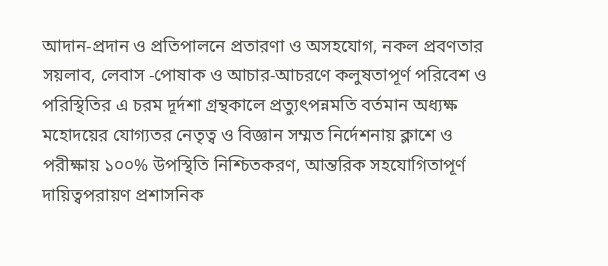আদান-প্রদান ও প্রতিপালনে প্রতারণা ও অসহযোগ, নকল প্রবণতার সয়লাব, লেবাস -পোষাক ও আচার-আচরণে কলুষতাপূর্ণ পরিবেশ ও পরিস্থিতির এ চরম দূর্দশা গ্রন্থকালে প্রত্যুৎপন্নমতি বর্তমান অধ্যক্ষ মহোদয়ের যোগ্যতর নেতৃত্ব ও বিজ্ঞান সম্মত নির্দেশনায় ক্লাশে ও পরীক্ষায় ১০০% উপস্থিতি নিশ্চিতকরণ, আন্তরিক সহযোগিতাপূর্ণ দায়িত্বপরায়ণ প্রশাসনিক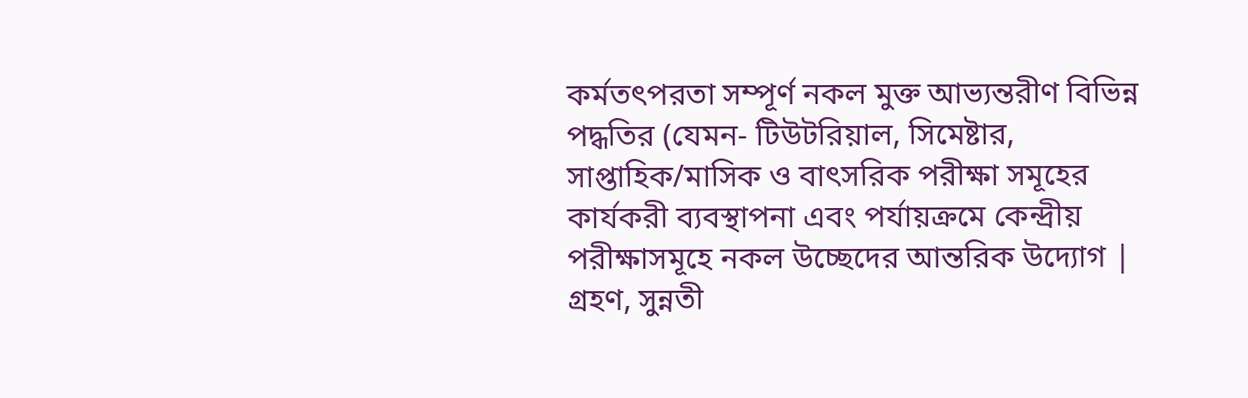কর্মতৎপরতা সম্পূর্ণ নকল মুক্ত আভ্যন্তরীণ বিভিন্ন পদ্ধতির (যেমন- টিউটরিয়াল, সিমেষ্টার, সাপ্তাহিক/মাসিক ও বাৎসরিক পরীক্ষা সমূহের কার্যকরী ব্যবস্থাপনা এবং পর্যায়ক্রমে কেন্দ্রীয় পরীক্ষাসমূহে নকল উচ্ছেদের আন্তরিক উদ্যোগ | গ্রহণ, সুন্নতী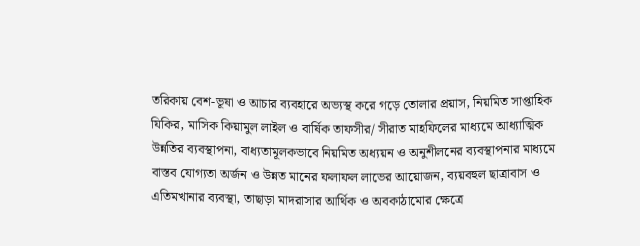তরিকায় বেশ-ভূষা ও আচার ব্যবহারে অভ্যস্থ করে গড়ে তোলার প্রয়াস, নিয়মিত সাপ্তাহিক যিকির, মাসিক কিয়ামুল লাইল ও বার্ষিক তাফসীর/ সীরাত মাহফিলের মাধ্যমে আধ্যাত্মিক উন্নতির ব্যবস্থাপনা, বাধ্যতামূলকভাবে নিয়মিত অধ্যয়ন ও অনুশীলনের ব্যবস্থাপনার মাধ্যমে বাস্তব যোগ্যতা অর্জন ও উন্নত মানের ফলাফল লাভের আয়োজন, ব্যয়বহুল ছাত্রাবাস ও এতিমখানার ব্যবস্থা, তাছাড়া মাদরাসার আর্থিক ও অবকাঠামোর ক্ষেত্রে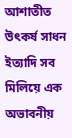আশাতীত উৎকর্ষ সাধন ইত্যাদি সব মিলিয়ে এক অভাবনীয়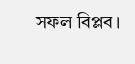সফল বিপ্লব।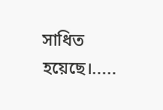সাধিত হয়েছে।.....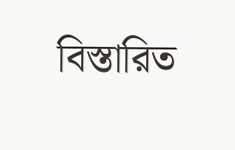বিস্তারিত